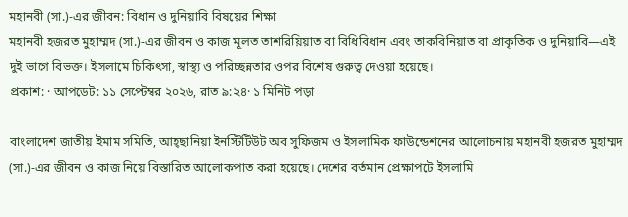মহানবী (সা.)-এর জীবন: বিধান ও দুনিয়াবি বিষয়ের শিক্ষা
মহানবী হজরত মুহাম্মদ (সা.)-এর জীবন ও কাজ মূলত তাশরিয়িয়াত বা বিধিবিধান এবং তাকবিনিয়াত বা প্রাকৃতিক ও দুনিয়াবি—এই দুই ভাগে বিভক্ত। ইসলামে চিকিৎসা, স্বাস্থ্য ও পরিচ্ছন্নতার ওপর বিশেষ গুরুত্ব দেওয়া হয়েছে।
প্রকাশ: · আপডেট: ১১ সেপ্টেম্বর ২০২৬, রাত ৯:২৪· ১ মিনিট পড়া

বাংলাদেশ জাতীয় ইমাম সমিতি, আহ্ছানিয়া ইনস্টিটিউট অব সুফিজম ও ইসলামিক ফাউন্ডেশনের আলোচনায় মহানবী হজরত মুহাম্মদ (সা.)-এর জীবন ও কাজ নিয়ে বিস্তারিত আলোকপাত করা হয়েছে। দেশের বর্তমান প্রেক্ষাপটে ইসলামি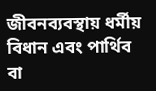জীবনব্যবস্থায় ধর্মীয় বিধান এবং পার্থিব বা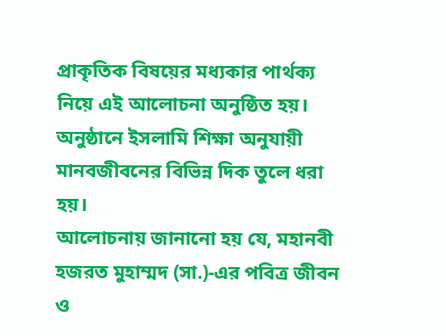প্রাকৃতিক বিষয়ের মধ্যকার পার্থক্য নিয়ে এই আলোচনা অনুষ্ঠিত হয়। অনুষ্ঠানে ইসলামি শিক্ষা অনুযায়ী মানবজীবনের বিভিন্ন দিক তুলে ধরা হয়।
আলোচনায় জানানো হয় যে, মহানবী হজরত মুহাম্মদ (সা.)-এর পবিত্র জীবন ও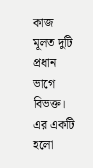কাজ মূলত দুটি প্রধান ভাগে বিভক্ত। এর একটি হলো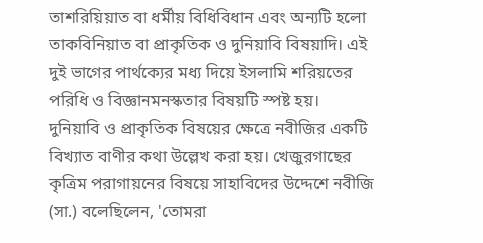তাশরিয়িয়াত বা ধর্মীয় বিধিবিধান এবং অন্যটি হলো তাকবিনিয়াত বা প্রাকৃতিক ও দুনিয়াবি বিষয়াদি। এই দুই ভাগের পার্থক্যের মধ্য দিয়ে ইসলামি শরিয়তের পরিধি ও বিজ্ঞানমনস্কতার বিষয়টি স্পষ্ট হয়।
দুনিয়াবি ও প্রাকৃতিক বিষয়ের ক্ষেত্রে নবীজির একটি বিখ্যাত বাণীর কথা উল্লেখ করা হয়। খেজুরগাছের কৃত্রিম পরাগায়নের বিষয়ে সাহাবিদের উদ্দেশে নবীজি (সা.) বলেছিলেন, 'তোমরা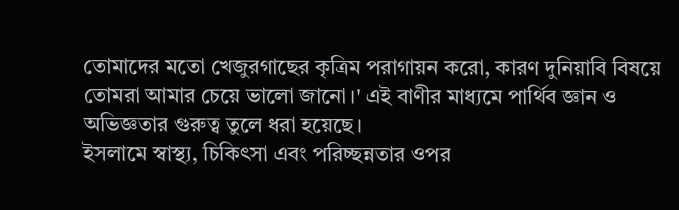তোমাদের মতো খেজুরগাছের কৃত্রিম পরাগায়ন করো, কারণ দুনিয়াবি বিষয়ে তোমরা আমার চেয়ে ভালো জানো।' এই বাণীর মাধ্যমে পার্থিব জ্ঞান ও অভিজ্ঞতার গুরুত্ব তুলে ধরা হয়েছে।
ইসলামে স্বাস্থ্য, চিকিৎসা এবং পরিচ্ছন্নতার ওপর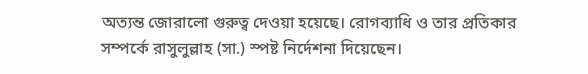অত্যন্ত জোরালো গুরুত্ব দেওয়া হয়েছে। রোগব্যাধি ও তার প্রতিকার সম্পর্কে রাসুলুল্লাহ (সা.) স্পষ্ট নির্দেশনা দিয়েছেন।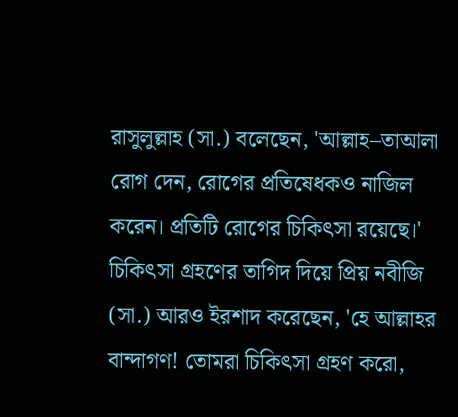রাসুলুল্লাহ (সা.) বলেছেন, 'আল্লাহ–তাআলা রোগ দেন, রোগের প্রতিষেধকও নাজিল করেন। প্রতিটি রোগের চিকিৎসা রয়েছে।'
চিকিৎসা গ্রহণের তাগিদ দিয়ে প্রিয় নবীজি (সা.) আরও ইরশাদ করেছেন, 'হে আল্লাহর বান্দাগণ! তোমরা চিকিৎসা গ্রহণ করো,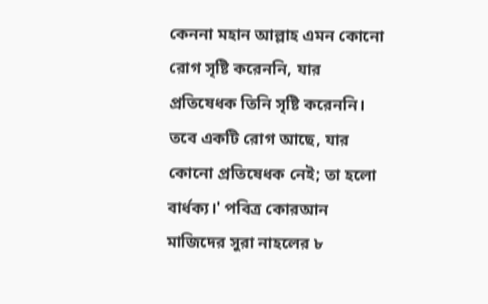কেননা মহান আল্লাহ এমন কোনো রোগ সৃষ্টি করেননি, যার প্রতিষেধক তিনি সৃষ্টি করেননি। তবে একটি রোগ আছে, যার কোনো প্রতিষেধক নেই; তা হলো বার্ধক্য।' পবিত্র কোরআন মাজিদের সুরা নাহলের ৮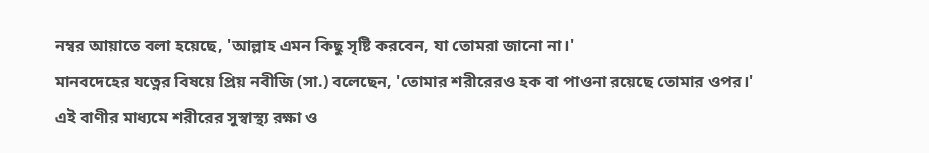নম্বর আয়াতে বলা হয়েছে, 'আল্লাহ এমন কিছু সৃষ্টি করবেন, যা তোমরা জানো না।'
মানবদেহের যত্নের বিষয়ে প্রিয় নবীজি (সা.) বলেছেন, 'তোমার শরীরেরও হক বা পাওনা রয়েছে তোমার ওপর।' এই বাণীর মাধ্যমে শরীরের সুস্বাস্থ্য রক্ষা ও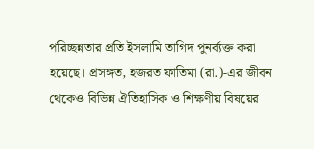পরিচ্ছন্নতার প্রতি ইসলামি তাগিদ পুনর্ব্যক্ত করা হয়েছে। প্রসঙ্গত, হজরত ফাতিমা (রা.)-এর জীবন থেকেও বিভিন্ন ঐতিহাসিক ও শিক্ষণীয় বিষয়ের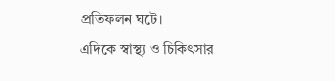প্রতিফলন ঘটে।
এদিকে স্বাস্থ্য ও চিকিৎসার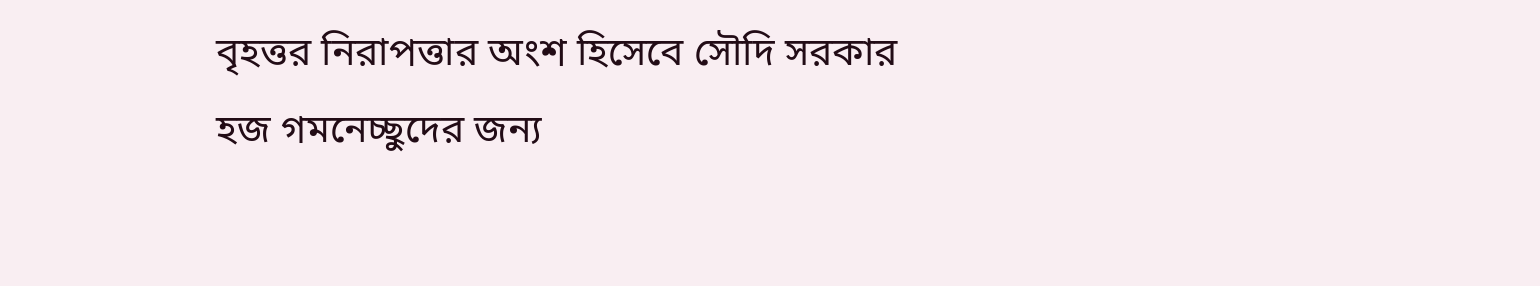বৃহত্তর নিরাপত্তার অংশ হিসেবে সৌদি সরকার হজ গমনেচ্ছুদের জন্য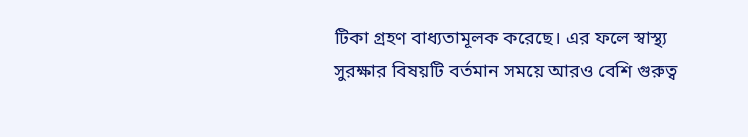টিকা গ্রহণ বাধ্যতামূলক করেছে। এর ফলে স্বাস্থ্য সুরক্ষার বিষয়টি বর্তমান সময়ে আরও বেশি গুরুত্ব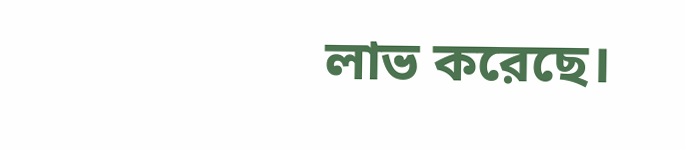লাভ করেছে।